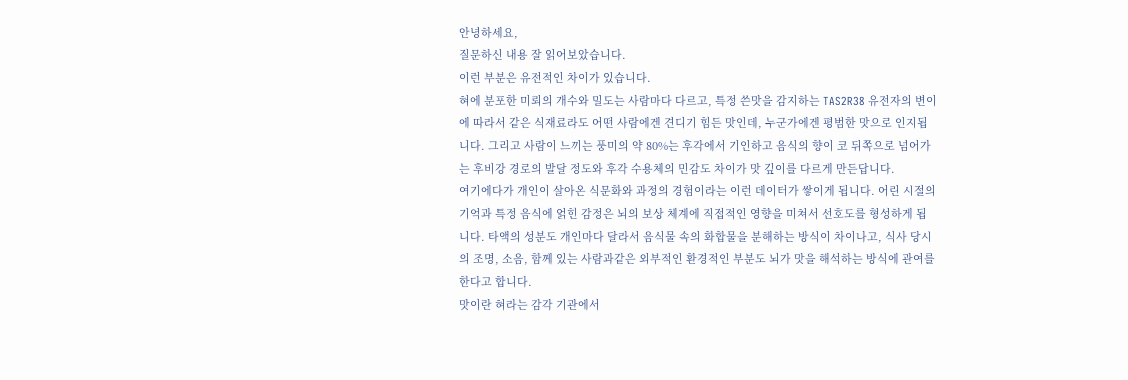안녕하세요,
질문하신 내용 잘 읽어보았습니다.
이런 부분은 유전적인 차이가 있습니다.
혀에 분포한 미뢰의 개수와 밀도는 사람마다 다르고, 특정 쓴맛을 감지하는 TAS2R38 유전자의 변이에 따라서 같은 식재료라도 어떤 사람에겐 견디기 힘든 맛인데, 누군가에겐 평범한 맛으로 인지됩니다. 그리고 사람이 느끼는 풍미의 약 80%는 후각에서 기인하고 음식의 향이 코 뒤쪽으로 넘어가는 후비강 경로의 발달 정도와 후각 수용체의 민감도 차이가 맛 깊이를 다르게 만든답니다.
여기에다가 개인이 살아온 식문화와 과정의 경험이라는 이런 데이터가 쌓이게 됩니다. 어린 시절의 기억과 특정 음식에 얽힌 감정은 뇌의 보상 체계에 직접적인 영향을 미쳐서 선호도를 형성하게 됩니다. 타액의 성분도 개인마다 달라서 음식물 속의 화합물을 분해하는 방식이 차이나고, 식사 당시의 조명, 소음, 함께 있는 사람과같은 외부적인 환경적인 부분도 뇌가 맛을 해석하는 방식에 관여를 한다고 합니다.
맛이란 혀라는 감각 기관에서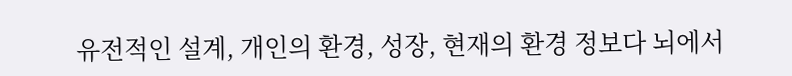유전적인 설계, 개인의 환경, 성장, 현재의 환경 정보다 뇌에서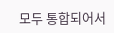모두 통합되어서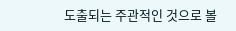도출되는 주관적인 것으로 볼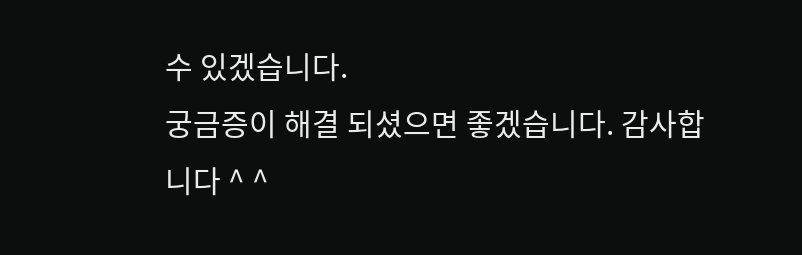수 있겠습니다.
궁금증이 해결 되셨으면 좋겠습니다. 감사합니다 ^ ^